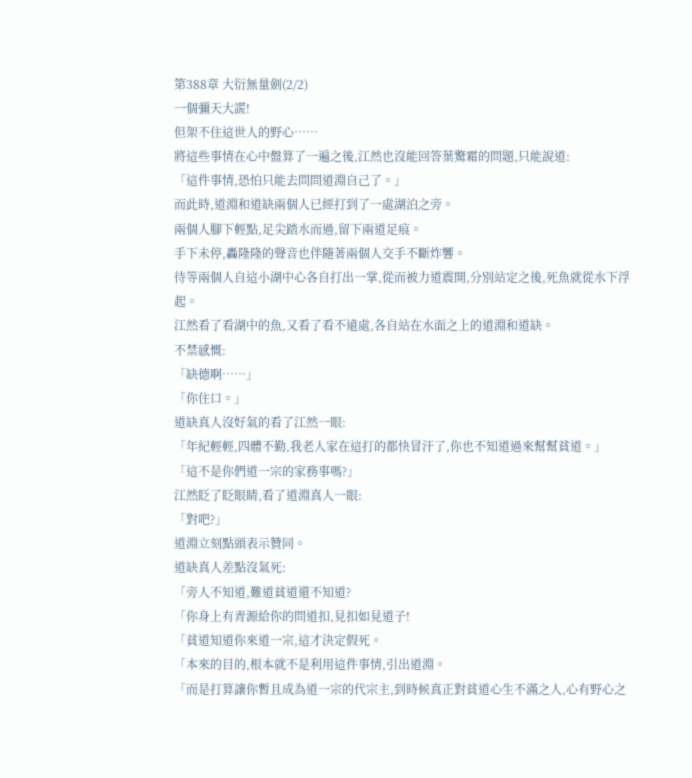第388章 大衍無量劍(2/2)
一個彌天大謊!
但架不住這世人的野心……
將這些事情在心中盤算了一遍之後,江然也沒能回答葉驚霜的問題,只能說道:
「這件事情,恐怕只能去問問道淵自己了。」
而此時,道淵和道缺兩個人已經打到了一處湖泊之旁。
兩個人腳下輕點,足尖踏水而過,留下兩道足痕。
手下未停,轟隆隆的聲音也伴隨著兩個人交手不斷炸響。
待等兩個人自這小湖中心各自打出一掌,從而被力道震開,分別站定之後,死魚就從水下浮起。
江然看了看湖中的魚,又看了看不遠處,各自站在水面之上的道淵和道缺。
不禁感慨:
「缺德啊……」
「你住口。」
道缺真人沒好氣的看了江然一眼:
「年紀輕輕,四體不勤,我老人家在這打的都快冒汗了,你也不知道過來幫幫貧道。」
「這不是你們道一宗的家務事嗎?」
江然眨了眨眼睛,看了道淵真人一眼:
「對吧?」
道淵立刻點頭表示贊同。
道缺真人差點沒氣死:
「旁人不知道,難道貧道還不知道?
「你身上有青源給你的問道扣,見扣如見道子!
「貧道知道你來道一宗,這才決定假死。
「本來的目的,根本就不是利用這件事情,引出道淵。
「而是打算讓你暫且成為道一宗的代宗主,到時候真正對貧道心生不滿之人,心有野心之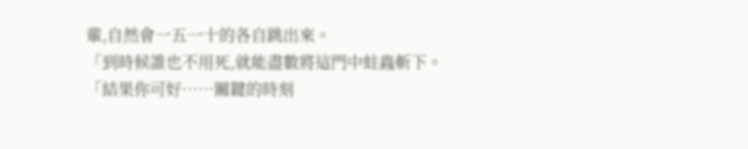輩,自然會一五一十的各自跳出來。
「到時候誰也不用死,就能盡數將這門中蛀蟲斬下。
「結果你可好……關鍵的時刻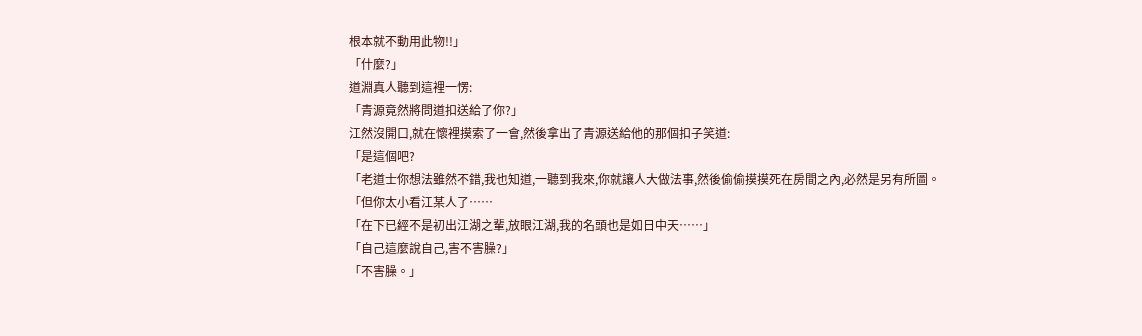根本就不動用此物!!」
「什麼?」
道淵真人聽到這裡一愣:
「青源竟然將問道扣送給了你?」
江然沒開口,就在懷裡摸索了一會,然後拿出了青源送給他的那個扣子笑道:
「是這個吧?
「老道士你想法雖然不錯,我也知道,一聽到我來,你就讓人大做法事,然後偷偷摸摸死在房間之內,必然是另有所圖。
「但你太小看江某人了……
「在下已經不是初出江湖之輩,放眼江湖,我的名頭也是如日中天……」
「自己這麼說自己,害不害臊?」
「不害臊。」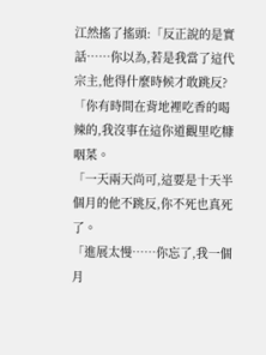江然搖了搖頭:「反正說的是實話……你以為,若是我當了這代宗主,他得什麼時候才敢跳反?
「你有時間在背地裡吃香的喝辣的,我沒事在這你道觀里吃糠咽菜。
「一天兩天尚可,這要是十天半個月的他不跳反,你不死也真死了。
「進展太慢……你忘了,我一個月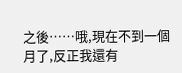之後……哦,現在不到一個月了,反正我還有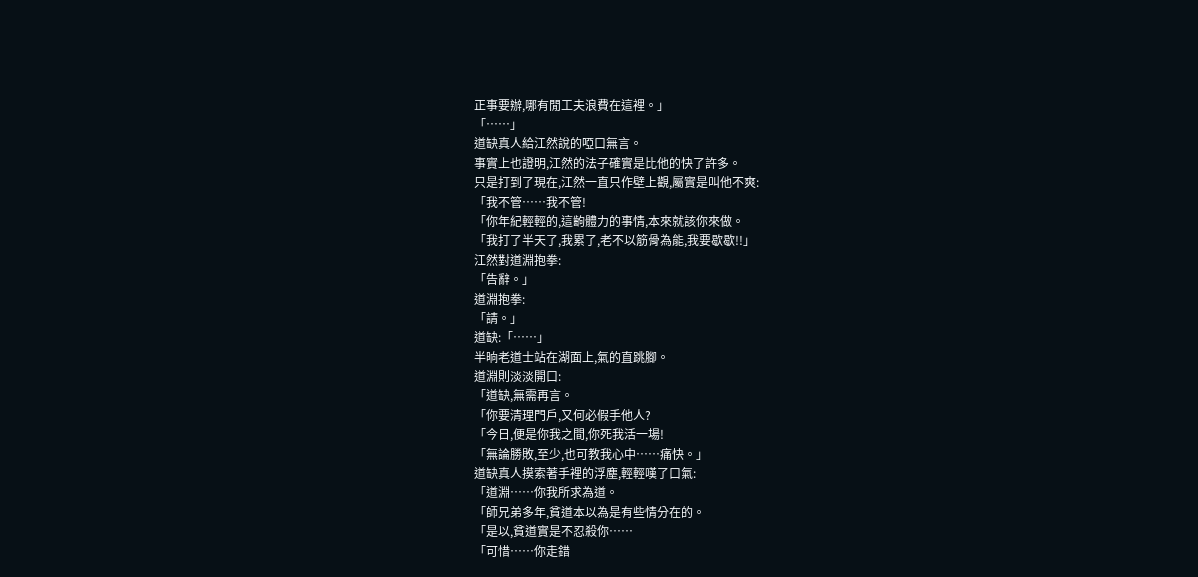正事要辦,哪有閒工夫浪費在這裡。」
「……」
道缺真人給江然說的啞口無言。
事實上也證明,江然的法子確實是比他的快了許多。
只是打到了現在,江然一直只作壁上觀,屬實是叫他不爽:
「我不管……我不管!
「你年紀輕輕的,這齣體力的事情,本來就該你來做。
「我打了半天了,我累了,老不以筋骨為能,我要歇歇!!」
江然對道淵抱拳:
「告辭。」
道淵抱拳:
「請。」
道缺:「……」
半晌老道士站在湖面上,氣的直跳腳。
道淵則淡淡開口:
「道缺,無需再言。
「你要清理門戶,又何必假手他人?
「今日,便是你我之間,你死我活一場!
「無論勝敗,至少,也可教我心中……痛快。」
道缺真人摸索著手裡的浮塵,輕輕嘆了口氣:
「道淵……你我所求為道。
「師兄弟多年,貧道本以為是有些情分在的。
「是以,貧道實是不忍殺你……
「可惜……你走錯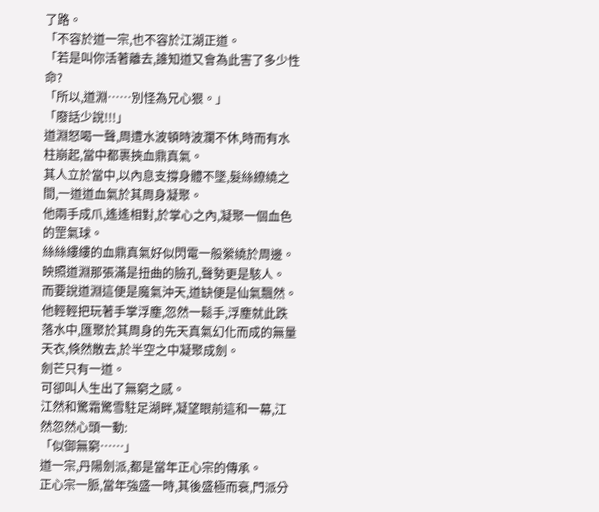了路。
「不容於道一宗,也不容於江湖正道。
「若是叫你活著離去,誰知道又會為此害了多少性命?
「所以,道淵……別怪為兄心狠。」
「廢話少說!!!」
道淵怒喝一聲,周遭水波頓時波瀾不休,時而有水柱崩起,當中都裹挾血鼎真氣。
其人立於當中,以內息支撐身體不墜,髮絲繚繞之間,一道道血氣於其周身凝聚。
他兩手成爪,遙遙相對,於掌心之內,凝聚一個血色的罡氣球。
絲絲縷縷的血鼎真氣好似閃電一般縈繞於周邊。
映照道淵那張滿是扭曲的臉孔,聲勢更是駭人。
而要說道淵這便是魔氣沖天,道缺便是仙氣飄然。
他輕輕把玩著手掌浮塵,忽然一鬆手,浮塵就此跌落水中,匯聚於其周身的先天真氣幻化而成的無量天衣,倏然散去,於半空之中凝聚成劍。
劍芒只有一道。
可卻叫人生出了無窮之感。
江然和驚霜驚雪駐足湖畔,凝望眼前這和一幕,江然忽然心頭一動:
「似御無窮……」
道一宗,丹陽劍派,都是當年正心宗的傳承。
正心宗一脈,當年強盛一時,其後盛極而衰,門派分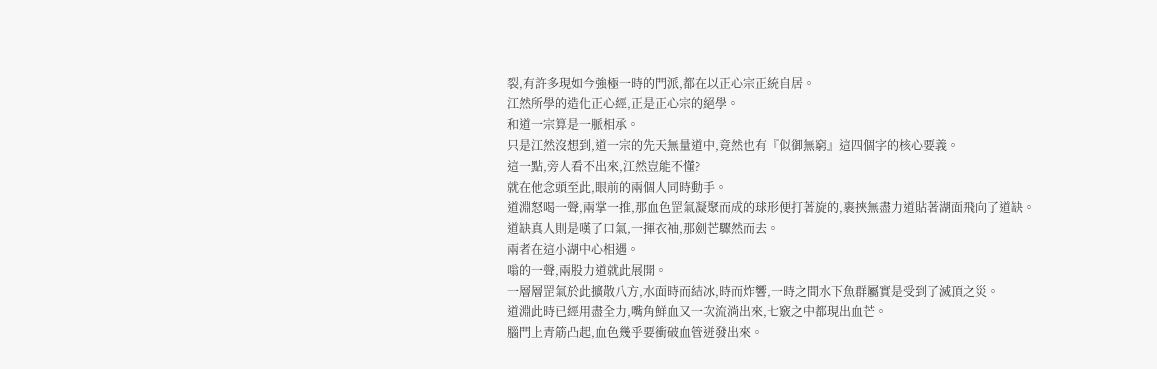裂,有許多現如今強極一時的門派,都在以正心宗正統自居。
江然所學的造化正心經,正是正心宗的絕學。
和道一宗算是一脈相承。
只是江然沒想到,道一宗的先天無量道中,竟然也有『似御無窮』這四個字的核心要義。
這一點,旁人看不出來,江然豈能不懂?
就在他念頭至此,眼前的兩個人同時動手。
道淵怒喝一聲,兩掌一推,那血色罡氣凝聚而成的球形便打著旋的,裹挾無盡力道貼著湖面飛向了道缺。
道缺真人則是嘆了口氣,一揮衣袖,那劍芒驟然而去。
兩者在這小湖中心相遇。
嗡的一聲,兩股力道就此展開。
一層層罡氣於此擴散八方,水面時而結冰,時而炸響,一時之間水下魚群屬實是受到了滅頂之災。
道淵此時已經用盡全力,嘴角鮮血又一次流淌出來,七竅之中都現出血芒。
腦門上青筋凸起,血色幾乎要衝破血管迸發出來。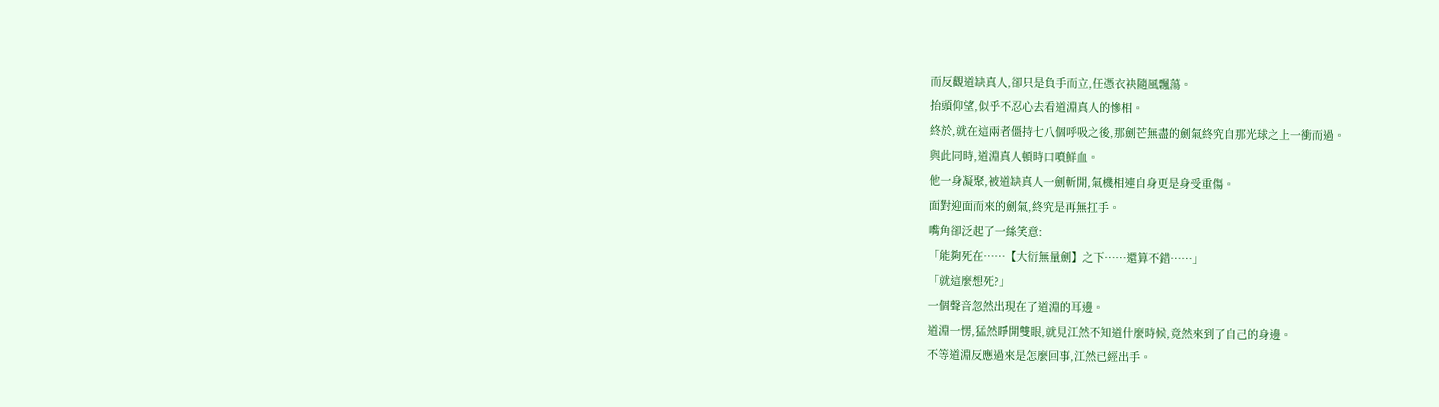而反觀道缺真人,卻只是負手而立,任憑衣袂隨風飄蕩。
抬頭仰望,似乎不忍心去看道淵真人的慘相。
終於,就在這兩者僵持七八個呼吸之後,那劍芒無盡的劍氣終究自那光球之上一衝而過。
與此同時,道淵真人頓時口噴鮮血。
他一身凝聚,被道缺真人一劍斬開,氣機相連自身更是身受重傷。
面對迎面而來的劍氣,終究是再無扛手。
嘴角卻泛起了一絲笑意:
「能夠死在……【大衍無量劍】之下……還算不錯……」
「就這麼想死?」
一個聲音忽然出現在了道淵的耳邊。
道淵一愣,猛然睜開雙眼,就見江然不知道什麼時候,竟然來到了自己的身邊。
不等道淵反應過來是怎麼回事,江然已經出手。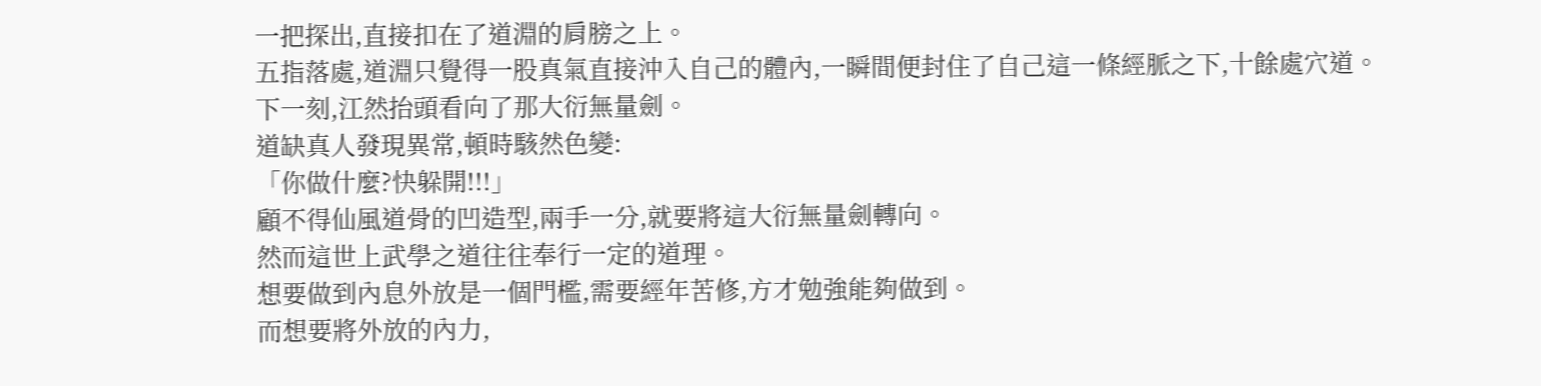一把探出,直接扣在了道淵的肩膀之上。
五指落處,道淵只覺得一股真氣直接沖入自己的體內,一瞬間便封住了自己這一條經脈之下,十餘處穴道。
下一刻,江然抬頭看向了那大衍無量劍。
道缺真人發現異常,頓時駭然色變:
「你做什麼?快躲開!!!」
顧不得仙風道骨的凹造型,兩手一分,就要將這大衍無量劍轉向。
然而這世上武學之道往往奉行一定的道理。
想要做到內息外放是一個門檻,需要經年苦修,方才勉強能夠做到。
而想要將外放的內力,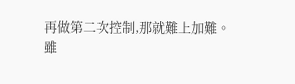再做第二次控制,那就難上加難。
雖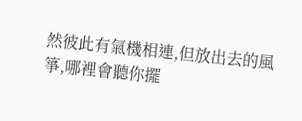然彼此有氣機相連,但放出去的風箏,哪裡會聽你擺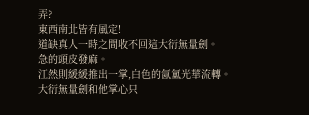弄?
東西南北皆有風定!
道缺真人一時之間收不回這大衍無量劍。
急的頭皮發麻。
江然則緩緩推出一掌,白色的氤氳光華流轉。
大衍無量劍和他掌心只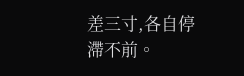差三寸,各自停滯不前。